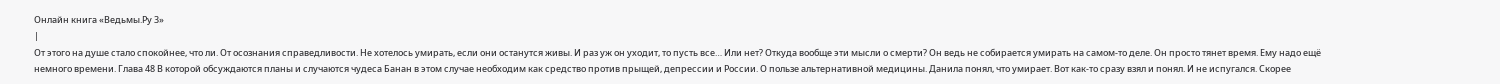Онлайн книга «Ведьмы.Ру 3»
|
От этого на душе стало спокойнее, что ли. От осознания справедливости. Не хотелось умирать, если они останутся живы. И раз уж он уходит, то пусть все… Или нет? Откуда вообще эти мысли о смерти? Он ведь не собирается умирать на самом-то деле. Он просто тянет время. Ему надо ещё немного времени. Глава 48 В которой обсуждаются планы и случаются чудеса Банан в этом случае необходим как средство против прыщей, депрессии и России. О пользе альтернативной медицины. Данила понял, что умирает. Вот как-то сразу взял и понял. И не испугался. Скорее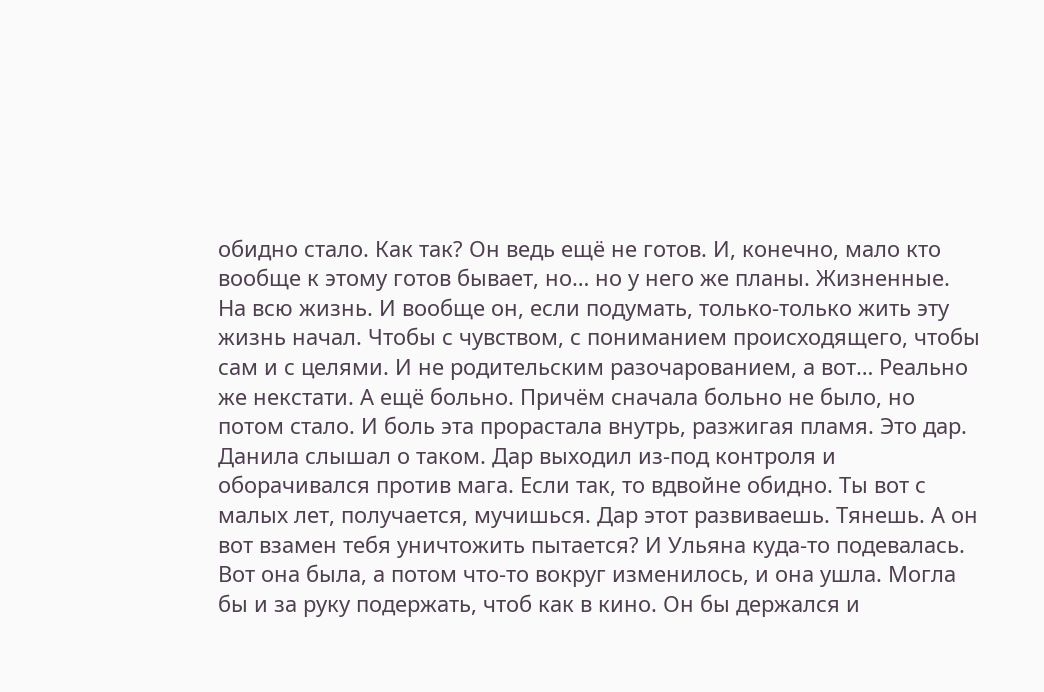обидно стало. Как так? Он ведь ещё не готов. И, конечно, мало кто вообще к этому готов бывает, но… но у него же планы. Жизненные. На всю жизнь. И вообще он, если подумать, только-только жить эту жизнь начал. Чтобы с чувством, с пониманием происходящего, чтобы сам и с целями. И не родительским разочарованием, а вот… Реально же некстати. А ещё больно. Причём сначала больно не было, но потом стало. И боль эта прорастала внутрь, разжигая пламя. Это дар. Данила слышал о таком. Дар выходил из-под контроля и оборачивался против мага. Если так, то вдвойне обидно. Ты вот с малых лет, получается, мучишься. Дар этот развиваешь. Тянешь. А он вот взамен тебя уничтожить пытается? И Ульяна куда-то подевалась. Вот она была, а потом что-то вокруг изменилось, и она ушла. Могла бы и за руку подержать, чтоб как в кино. Он бы держался и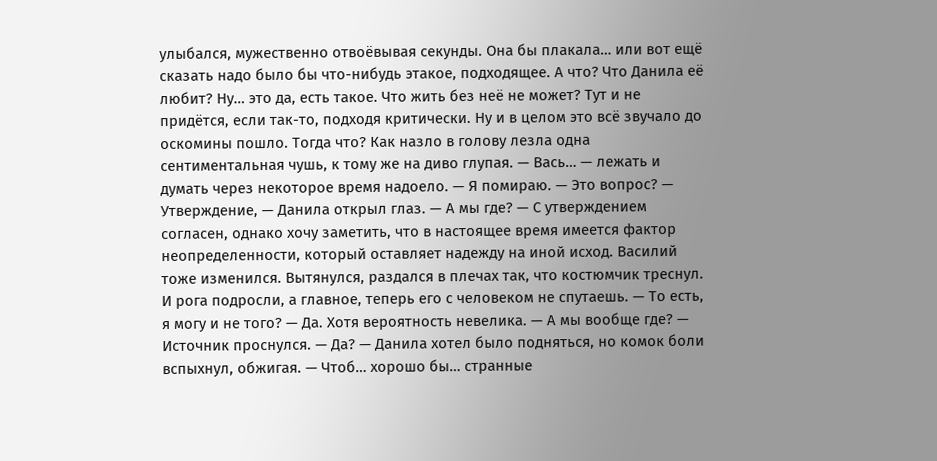улыбался, мужественно отвоёвывая секунды. Она бы плакала… или вот ещё сказать надо было бы что-нибудь этакое, подходящее. А что? Что Данила её любит? Ну… это да, есть такое. Что жить без неё не может? Тут и не придётся, если так-то, подходя критически. Ну и в целом это всё звучало до оскомины пошло. Тогда что? Как назло в голову лезла одна сентиментальная чушь, к тому же на диво глупая. — Вась… — лежать и думать через некоторое время надоело. — Я помираю. — Это вопрос? — Утверждение, — Данила открыл глаз. — А мы где? — С утверждением согласен, однако хочу заметить, что в настоящее время имеется фактор неопределенности, который оставляет надежду на иной исход. Василий тоже изменился. Вытянулся, раздался в плечах так, что костюмчик треснул. И рога подросли, а главное, теперь его с человеком не спутаешь. — То есть, я могу и не того? — Да. Хотя вероятность невелика. — А мы вообще где? — Источник проснулся. — Да? — Данила хотел было подняться, но комок боли вспыхнул, обжигая. — Чтоб… хорошо бы… странные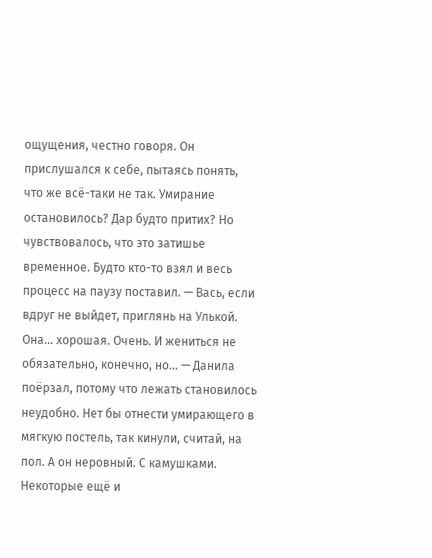ощущения, честно говоря. Он прислушался к себе, пытаясь понять, что же всё-таки не так. Умирание остановилось? Дар будто притих? Но чувствовалось, что это затишье временное. Будто кто-то взял и весь процесс на паузу поставил. — Вась, если вдруг не выйдет, приглянь на Улькой. Она… хорошая. Очень. И жениться не обязательно, конечно, но… — Данила поёрзал, потому что лежать становилось неудобно. Нет бы отнести умирающего в мягкую постель, так кинули, считай, на пол. А он неровный. С камушками. Некоторые ещё и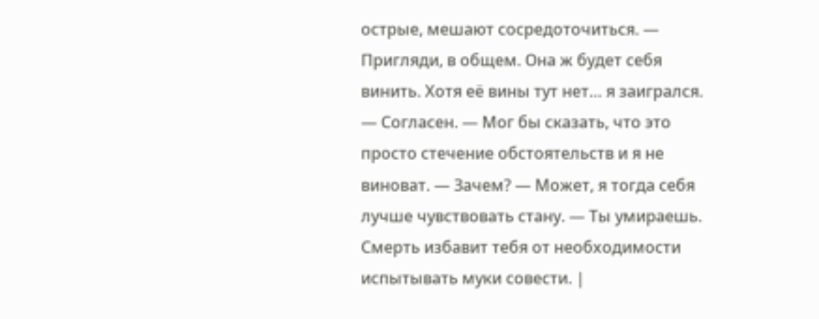острые, мешают сосредоточиться. — Пригляди, в общем. Она ж будет себя винить. Хотя её вины тут нет… я заигрался. — Согласен. — Мог бы сказать, что это просто стечение обстоятельств и я не виноват. — Зачем? — Может, я тогда себя лучше чувствовать стану. — Ты умираешь. Смерть избавит тебя от необходимости испытывать муки совести. |